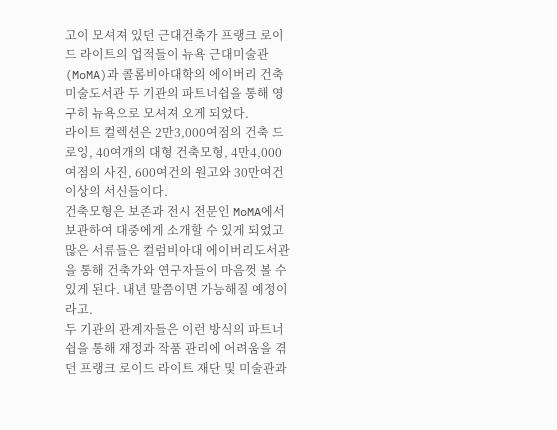고이 모셔져 있던 근대건축가 프랭크 로이드 라이트의 업적들이 뉴욕 근대미술관(MoMA)과 콜롬비아대학의 에이버리 건축미술도서관 두 기관의 파트너쉽을 통해 영구히 뉴욕으로 모셔져 오게 되었다.
라이트 컬렉션은 2만3,000여점의 건축 드로잉, 40여개의 대형 건축모형, 4만4,000여점의 사진, 600여건의 원고와 30만여건 이상의 서신들이다.
건축모형은 보존과 전시 전문인 MoMA에서 보관하여 대중에게 소개할 수 있게 되었고 많은 서류들은 컬럼비아대 에이버리도서관을 통해 건축가와 연구자들이 마음껏 볼 수 있게 된다. 내년 말쯤이면 가능해질 예정이라고.
두 기관의 관계자들은 이런 방식의 파트너쉽을 통해 재정과 작품 관리에 어려움을 겪던 프랭크 로이드 라이트 재단 및 미술관과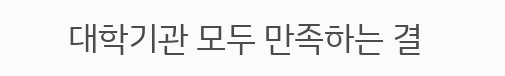대학기관 모두 만족하는 결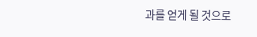과를 얻게 될 것으로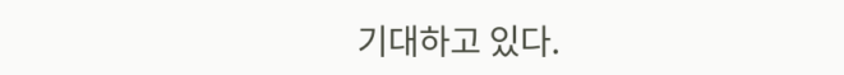기대하고 있다.